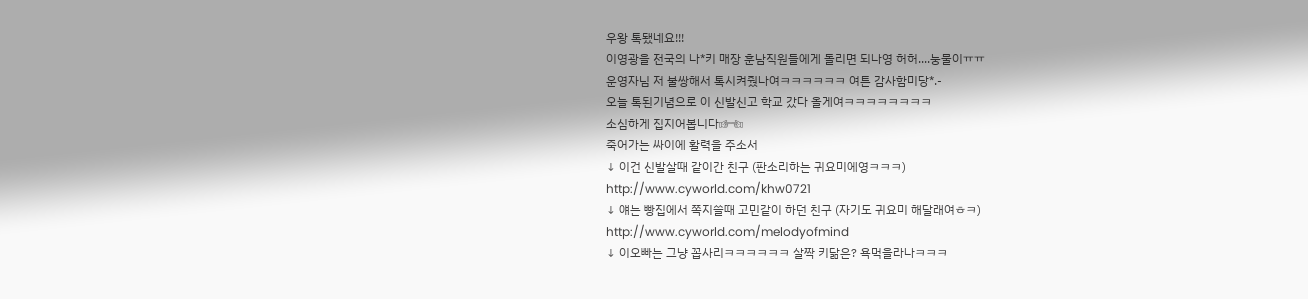우왕 톡됐네요!!!
이영광을 전국의 나*키 매장 훈남직원들에게 돌리면 되나영 허허....눙물이ㅠㅠ
운영자님 저 불쌍해서 톡시켜줬나여ㅋㅋㅋㅋㅋㅋ 여튼 감사함미당*.-
오늘 톡된기념으로 이 신발신고 학교 갔다 올게여ㅋㅋㅋㅋㅋㅋㅋㅋ
소심하게 집지어봅니다☞☜
죽어가는 싸이에 활력을 주소서
↓ 이건 신발살때 같이간 친구 (판소리하는 귀요미에영ㅋㅋㅋ)
http://www.cyworld.com/khw0721
↓ 얘는 빵집에서 쪽지쓸때 고민같이 하던 친구 (자기도 귀요미 해달래여ㅎㅋ)
http://www.cyworld.com/melodyofmind
↓ 이오빠는 그냥 꼽사리ㅋㅋㅋㅋㅋㅋ 살짝 키닮은? 욕먹을라나ㅋㅋㅋ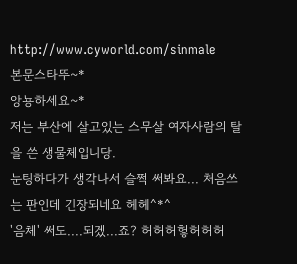http://www.cyworld.com/sinmale
본문스타뚜~*
앙뇽하세요~*
저는 부산에 살고있는 스무살 여자사람의 탈을 쓴 생물체입니당.
눈팅하다가 생각나서 슬쩍 써봐요... 처음쓰는 판인데 긴장되네요 헤헤^*^
'음체' 써도....되겠...죠? 허허허헣허허허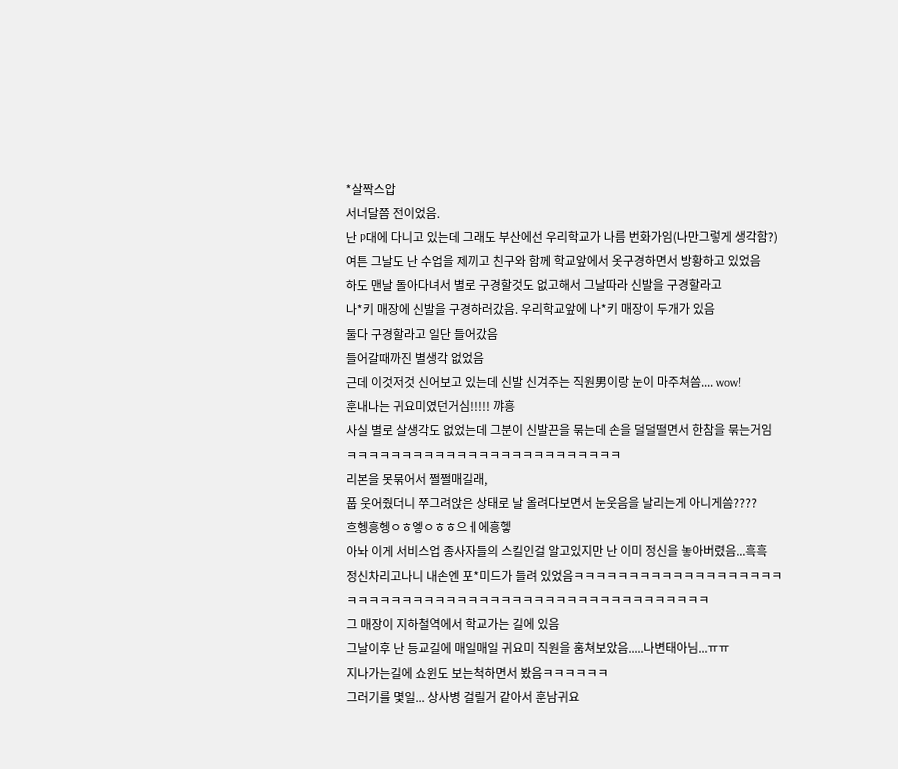*살짝스압
서너달쯤 전이었음.
난 P대에 다니고 있는데 그래도 부산에선 우리학교가 나름 번화가임(나만그렇게 생각함?)
여튼 그날도 난 수업을 제끼고 친구와 함께 학교앞에서 옷구경하면서 방황하고 있었음
하도 맨날 돌아다녀서 별로 구경할것도 없고해서 그날따라 신발을 구경할라고
나*키 매장에 신발을 구경하러갔음. 우리학교앞에 나*키 매장이 두개가 있음
둘다 구경할라고 일단 들어갔음
들어갈때까진 별생각 없었음
근데 이것저것 신어보고 있는데 신발 신겨주는 직원男이랑 눈이 마주쳐씀.... wow!
훈내나는 귀요미였던거심!!!!! 꺄흥
사실 별로 살생각도 없었는데 그분이 신발끈을 묶는데 손을 덜덜떨면서 한참을 묶는거임
ㅋㅋㅋㅋㅋㅋㅋㅋㅋㅋㅋㅋㅋㅋㅋㅋㅋㅋㅋㅋㅋㅋㅋㅋㅋ
리본을 못묶어서 쩔쩔매길래,
풉 웃어줬더니 쭈그려앉은 상태로 날 올려다보면서 눈웃음을 날리는게 아니게씀????
흐헹흥헹ㅇㅎ엫ㅇㅎㅎ으ㅔ에흥헿
아놔 이게 서비스업 종사자들의 스킬인걸 알고있지만 난 이미 정신을 놓아버렸음...흑흑
정신차리고나니 내손엔 포*미드가 들려 있었음ㅋㅋㅋㅋㅋㅋㅋㅋㅋㅋㅋㅋㅋㅋㅋㅋㅋㅋㅋㅋㅋㅋㅋㅋㅋㅋㅋㅋㅋㅋㅋㅋㅋㅋㅋㅋㅋㅋㅋㅋㅋㅋㅋㅋㅋㅋㅋㅋㅋㅋㅋㅋ
그 매장이 지하철역에서 학교가는 길에 있음
그날이후 난 등교길에 매일매일 귀요미 직원을 훔쳐보았음.....나변태아님...ㅠㅠ
지나가는길에 쇼윈도 보는척하면서 봤음ㅋㅋㅋㅋㅋㅋ
그러기를 몇일... 상사병 걸릴거 같아서 훈남귀요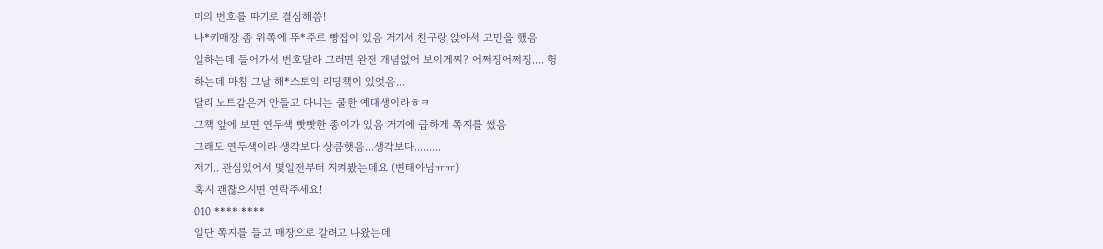미의 번호를 따기로 결심해씀!
나*키매장 좀 위쪽에 뚜*주르 빵집이 있음 거기서 친구랑 앉아서 고민을 했음
일하는데 들어가서 번호달라 그러면 완전 개념없어 보이게찌? 어쩌징어쩌징.... 헝
하는데 마침 그날 해*스토익 리딩책이 있엇음...
달리 노트같은거 안들고 다니는 쿨한 예대생이라ㅎㅋ
그책 앞에 보면 연두색 빳빳한 종이가 있음 거기에 급하게 쪽지를 썼음
그래도 연두색이라 생각보다 상큼햇음...생각보다.........
저기.. 관심있어서 몇일전부터 지켜봤는데요 (변태아님ㅠㅠ)
혹시 괜찮으시면 연락주세요!
010 **** ****
일단 쪽지를 들고 매장으로 갈려고 나왔는데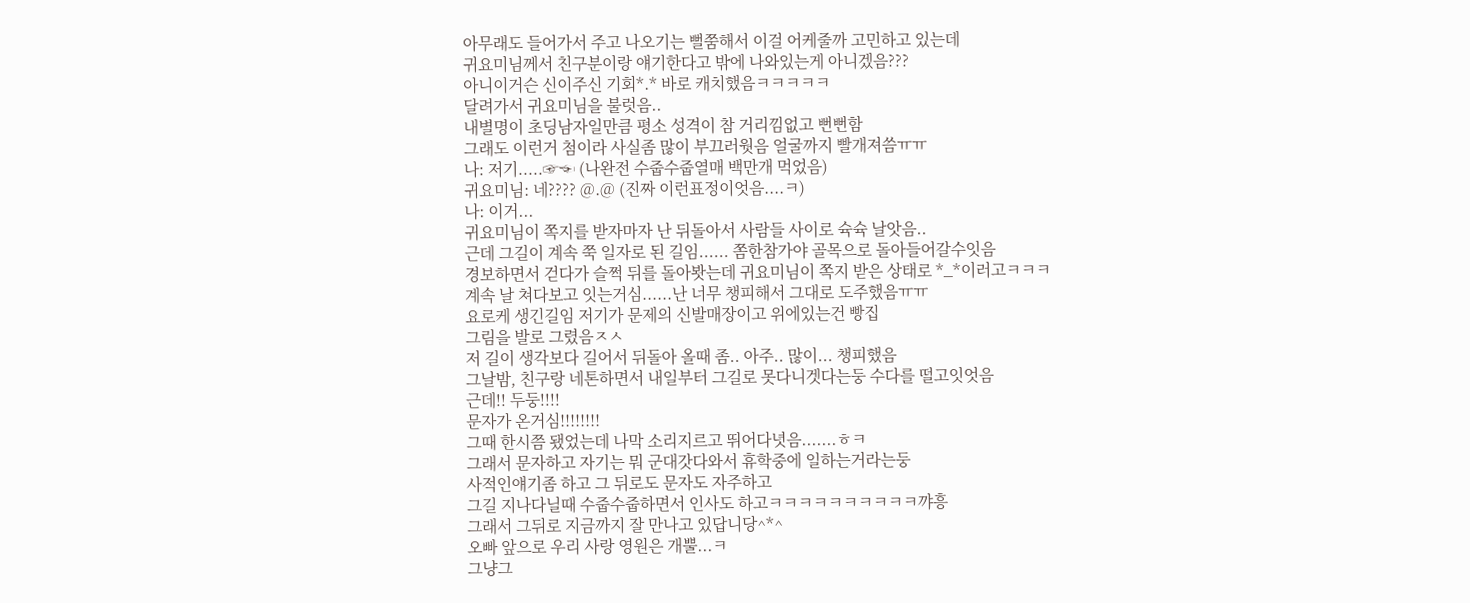아무래도 들어가서 주고 나오기는 뻘쭘해서 이걸 어케줄까 고민하고 있는데
귀요미님께서 친구분이랑 얘기한다고 밖에 나와있는게 아니겠음???
아니이거슨 신이주신 기회*.* 바로 캐치했음ㅋㅋㅋㅋㅋ
달려가서 귀요미님을 불럿음..
내별명이 초딩남자일만큼 평소 성격이 참 거리낌없고 뻔뻔함
그래도 이런거 첨이라 사실좀 많이 부끄러웟음 얼굴까지 빨개져씀ㅠㅠ
나: 저기.....☞☜ (나완전 수줍수줍열매 백만개 먹었음)
귀요미님: 네???? @.@ (진짜 이런표정이엇음....ㅋ)
나: 이거...
귀요미님이 쪽지를 받자마자 난 뒤돌아서 사람들 사이로 슉슉 날앗음..
근데 그길이 계속 쭉 일자로 된 길임...... 쫌한참가야 골목으로 돌아들어갈수잇음
경보하면서 걷다가 슬쩍 뒤를 돌아봣는데 귀요미님이 쪽지 받은 상태로 *_*이러고ㅋㅋㅋ
계속 날 쳐다보고 잇는거심......난 너무 챙피해서 그대로 도주했음ㅠㅠ
요로케 생긴길임 저기가 문제의 신발매장이고 위에있는건 빵집
그림을 발로 그렸음ㅈㅅ
저 길이 생각보다 길어서 뒤돌아 올때 좀.. 아주.. 많이... 챙피했음
그날밤, 친구랑 네톤하면서 내일부터 그길로 못다니겟다는둥 수다를 떨고잇엇음
근데!! 두둥!!!!
문자가 온거심!!!!!!!!
그때 한시쯤 됐었는데 나막 소리지르고 뛰어다녓음.......ㅎㅋ
그래서 문자하고 자기는 뭐 군대갓다와서 휴학중에 일하는거라는둥
사적인얘기좀 하고 그 뒤로도 문자도 자주하고
그길 지나다닐때 수줍수줍하면서 인사도 하고ㅋㅋㅋㅋㅋㅋㅋㅋㅋㅋ꺄흥
그래서 그뒤로 지금까지 잘 만나고 있답니당^*^
오빠 앞으로 우리 사랑 영원은 개뿔...ㅋ
그냥그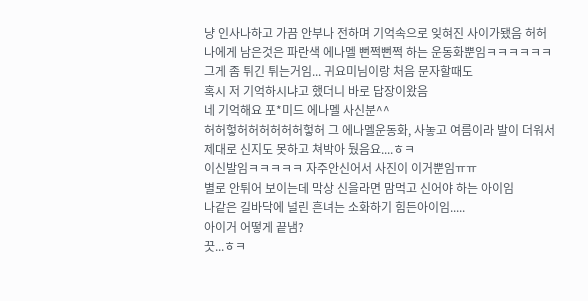냥 인사나하고 가끔 안부나 전하며 기억속으로 잊혀진 사이가됐음 허허
나에게 남은것은 파란색 에나멜 뻔쩍뻔쩍 하는 운동화뿐임ㅋㅋㅋㅋㅋㅋ
그게 좀 튀긴 튀는거임... 귀요미님이랑 처음 문자할때도
혹시 저 기억하시냐고 했더니 바로 답장이왔음
네 기억해요 포*미드 에나멜 사신분^^
허허헣허허허허허허헣허 그 에나멜운동화, 사놓고 여름이라 발이 더워서
제대로 신지도 못하고 쳐박아 뒀음요....ㅎㅋ
이신발임ㅋㅋㅋㅋㅋ 자주안신어서 사진이 이거뿐임ㅠㅠ
별로 안튀어 보이는데 막상 신을라면 맘먹고 신어야 하는 아이임
나같은 길바닥에 널린 흔녀는 소화하기 힘든아이임.....
아이거 어떻게 끝냄?
끗...ㅎㅋ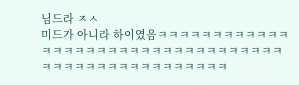님드라 ㅈㅅ
미드가 아니라 하이였음ㅋㅋㅋㅋㅋㅋㅋㅋㅋㅋㅋㅋㅋㅋㅋㅋㅋㅋㅋㅋㅋㅋㅋㅋㅋㅋㅋㅋㅋㅋㅋㅋㅋㅋㅋㅋㅋㅋㅋㅋㅋㅋㅋㅋㅋㅋㅋㅋㅋㅋㅋ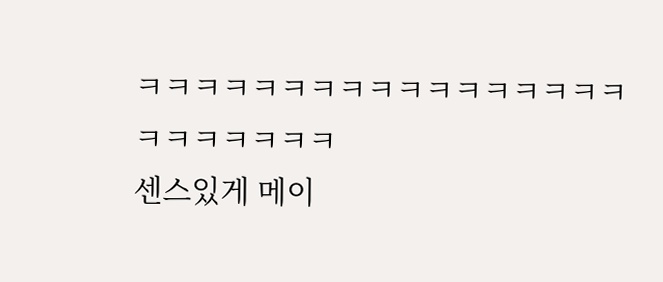ㅋㅋㅋㅋㅋㅋㅋㅋㅋㅋㅋㅋㅋㅋㅋㅋㅋㅋㅋㅋㅋㅋㅋㅋ
센스있게 메이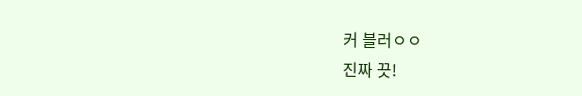커 블러ㅇㅇ
진짜 끗!